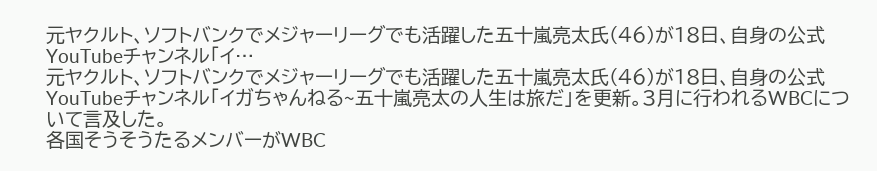元ヤクルト、ソフトバンクでメジャーリーグでも活躍した五十嵐亮太氏(46)が18日、自身の公式YouTubeチャンネル「イ…
元ヤクルト、ソフトバンクでメジャーリーグでも活躍した五十嵐亮太氏(46)が18日、自身の公式YouTubeチャンネル「イガちゃんねる~五十嵐亮太の人生は旅だ」を更新。3月に行われるWBCについて言及した。
各国そうそうたるメンバーがWBC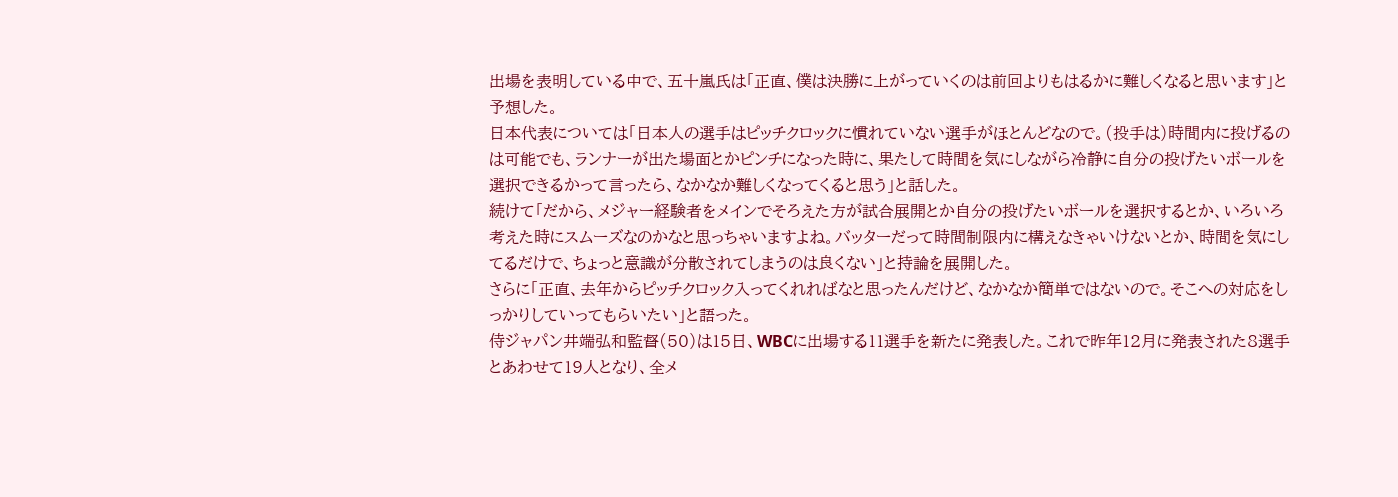出場を表明している中で、五十嵐氏は「正直、僕は決勝に上がっていくのは前回よりもはるかに難しくなると思います」と予想した。
日本代表については「日本人の選手はピッチクロックに慣れていない選手がほとんどなので。(投手は)時間内に投げるのは可能でも、ランナーが出た場面とかピンチになった時に、果たして時間を気にしながら冷静に自分の投げたいボールを選択できるかって言ったら、なかなか難しくなってくると思う」と話した。
続けて「だから、メジャー経験者をメインでそろえた方が試合展開とか自分の投げたいボールを選択するとか、いろいろ考えた時にスムーズなのかなと思っちゃいますよね。バッターだって時間制限内に構えなきゃいけないとか、時間を気にしてるだけで、ちょっと意識が分散されてしまうのは良くない」と持論を展開した。
さらに「正直、去年からピッチクロック入ってくれればなと思ったんだけど、なかなか簡単ではないので。そこへの対応をしっかりしていってもらいたい」と語った。
侍ジャパン井端弘和監督(50)は15日、WBCに出場する11選手を新たに発表した。これで昨年12月に発表された8選手とあわせて19人となり、全メ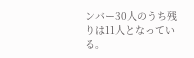ンバー30人のうち残りは11人となっている。